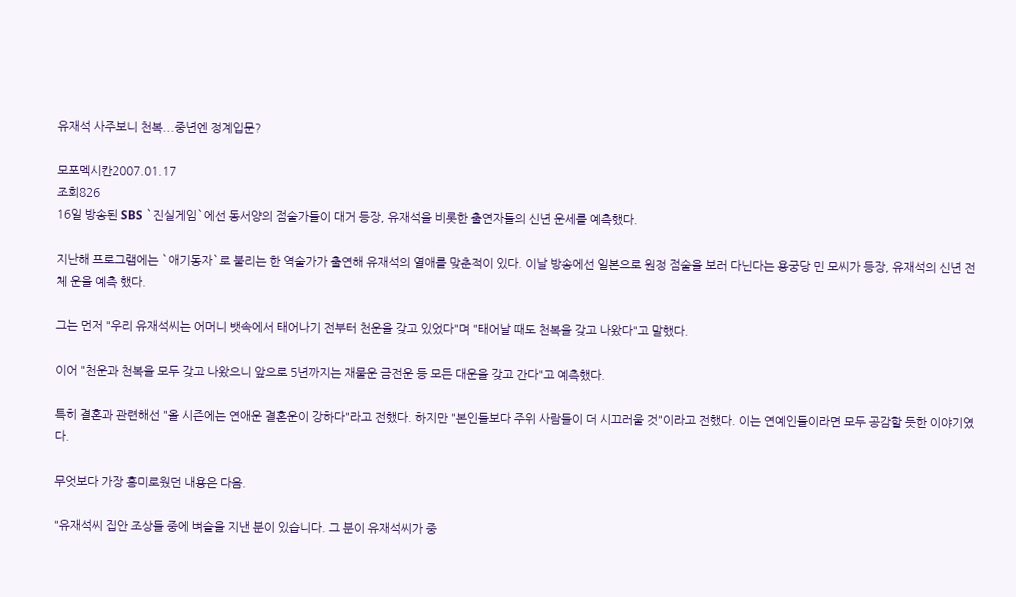유재석 사주보니 천복...중년엔 정계입문?

모포멕시칸2007.01.17
조회826
16일 방송된 SBS `진실게임`에선 동서양의 점술가들이 대거 등장, 유재석을 비롯한 출연자들의 신년 운세를 예측했다.

지난해 프로그램에는 `애기동자`로 불리는 한 역술가가 출연해 유재석의 열애를 맞춘적이 있다. 이날 방송에선 일본으로 원정 점술을 보러 다닌다는 용궁당 민 모씨가 등장, 유재석의 신년 전체 운을 예측 했다.

그는 먼저 "우리 유재석씨는 어머니 뱃속에서 태어나기 전부터 천운을 갖고 있었다"며 "태어날 때도 천복을 갖고 나왔다"고 말했다.

이어 "천운과 천복을 모두 갖고 나왔으니 앞으로 5년까지는 재물운 금전운 등 모든 대운을 갖고 간다"고 예측했다.

특히 결혼과 관련해선 "올 시즌에는 연애운 결혼운이 강하다"라고 전했다. 하지만 "본인들보다 주위 사람들이 더 시끄러울 것"이라고 전했다. 이는 연예인들이라면 모두 공감할 듯한 이야기였다.

무엇보다 가장 흥미로웠던 내용은 다음.

"유재석씨 집안 조상들 중에 벼슬을 지낸 분이 있습니다. 그 분이 유재석씨가 중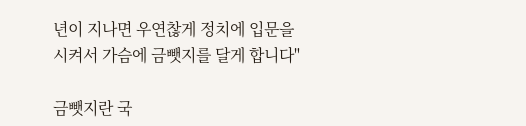년이 지나면 우연찮게 정치에 입문을 시켜서 가슴에 금뺏지를 달게 합니다"

금뺏지란 국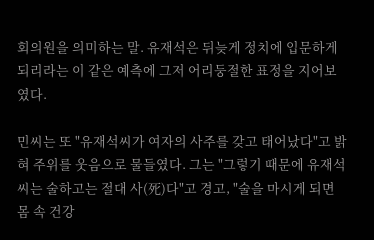회의원을 의미하는 말. 유재석은 뒤늦게 정치에 입문하게 되리라는 이 같은 예측에 그저 어리둥절한 표정을 지어보였다.

민씨는 또 "유재석씨가 여자의 사주를 갖고 태어났다"고 밝혀 주위를 웃음으로 물들였다. 그는 "그렇기 때문에 유재석씨는 술하고는 절대 사(死)다"고 경고, "술을 마시게 되면 몸 속 건강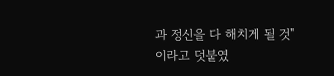과 정신을 다 해치게 될 것"이라고 덧붙였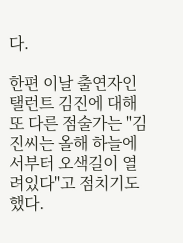다.

한편 이날 출연자인 탤런트 김진에 대해 또 다른 점술가는 "김진씨는 올해 하늘에서부터 오색길이 열려있다"고 점치기도 했다.